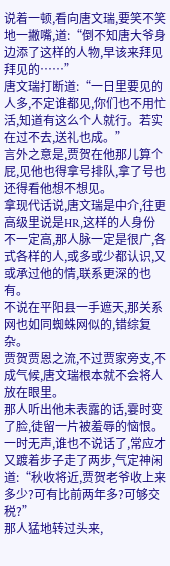说着一顿,看向唐文瑞,要笑不笑地一撇嘴,道:“倒不知唐大爷身边添了这样的人物,早该来拜见拜见的……”
唐文瑞打断道:“一日里要见的人多,不定谁都见,你们也不用忙活,知道有这么个人就行。若实在过不去,送礼也成。”
言外之意是,贾贺在他那儿算个屁,见他也得拿号排队,拿了号也还得看他想不想见。
拿现代话说,唐文瑞是中介,往更高级里说是HR,这样的人身份不一定高,那人脉一定是很广,各式各样的人,或多或少都认识,又或承过他的情,联系更深的也有。
不说在平阳县一手遮天,那关系网也如同蜘蛛网似的,错综复杂。
贾贺贾恩之流,不过贾家旁支,不成气候,唐文瑞根本就不会将人放在眼里。
那人听出他未表露的话,霎时变了脸,徒留一片被羞辱的恼恨。
一时无声,谁也不说话了,常应才又踱着步子走了两步,气定神闲道:“秋收将近,贾贺老爷收上来多少?可有比前两年多?可够交税?”
那人猛地转过头来,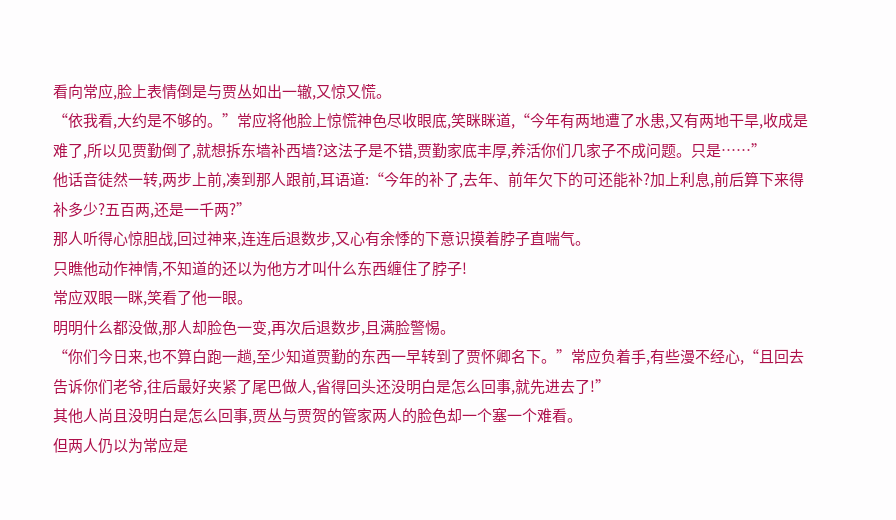看向常应,脸上表情倒是与贾丛如出一辙,又惊又慌。
“依我看,大约是不够的。”常应将他脸上惊慌神色尽收眼底,笑眯眯道,“今年有两地遭了水患,又有两地干旱,收成是难了,所以见贾勤倒了,就想拆东墙补西墙?这法子是不错,贾勤家底丰厚,养活你们几家子不成问题。只是……”
他话音徒然一转,两步上前,凑到那人跟前,耳语道:“今年的补了,去年、前年欠下的可还能补?加上利息,前后算下来得补多少?五百两,还是一千两?”
那人听得心惊胆战,回过神来,连连后退数步,又心有余悸的下意识摸着脖子直喘气。
只瞧他动作神情,不知道的还以为他方才叫什么东西缠住了脖子!
常应双眼一眯,笑看了他一眼。
明明什么都没做,那人却脸色一变,再次后退数步,且满脸警惕。
“你们今日来,也不算白跑一趟,至少知道贾勤的东西一早转到了贾怀卿名下。”常应负着手,有些漫不经心,“且回去告诉你们老爷,往后最好夹紧了尾巴做人,省得回头还没明白是怎么回事,就先进去了!”
其他人尚且没明白是怎么回事,贾丛与贾贺的管家两人的脸色却一个塞一个难看。
但两人仍以为常应是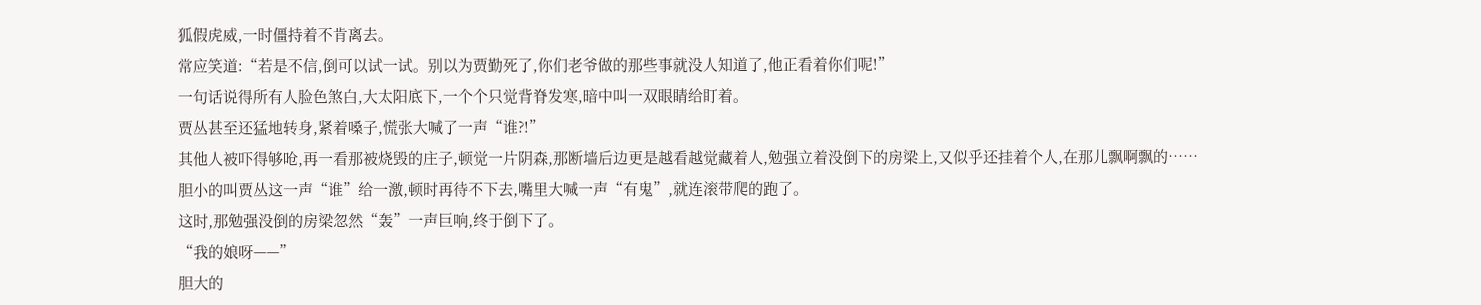狐假虎威,一时僵持着不肯离去。
常应笑道:“若是不信,倒可以试一试。别以为贾勤死了,你们老爷做的那些事就没人知道了,他正看着你们呢!”
一句话说得所有人脸色煞白,大太阳底下,一个个只觉背脊发寒,暗中叫一双眼睛给盯着。
贾丛甚至还猛地转身,紧着嗓子,慌张大喊了一声“谁?!”
其他人被吓得够呛,再一看那被烧毁的庄子,顿觉一片阴森,那断墙后边更是越看越觉藏着人,勉强立着没倒下的房梁上,又似乎还挂着个人,在那儿飘啊飘的……
胆小的叫贾丛这一声“谁”给一激,顿时再待不下去,嘴里大喊一声“有鬼”,就连滚带爬的跑了。
这时,那勉强没倒的房梁忽然“轰”一声巨响,终于倒下了。
“我的娘呀——”
胆大的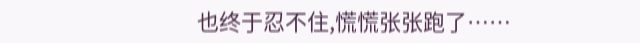也终于忍不住,慌慌张张跑了……